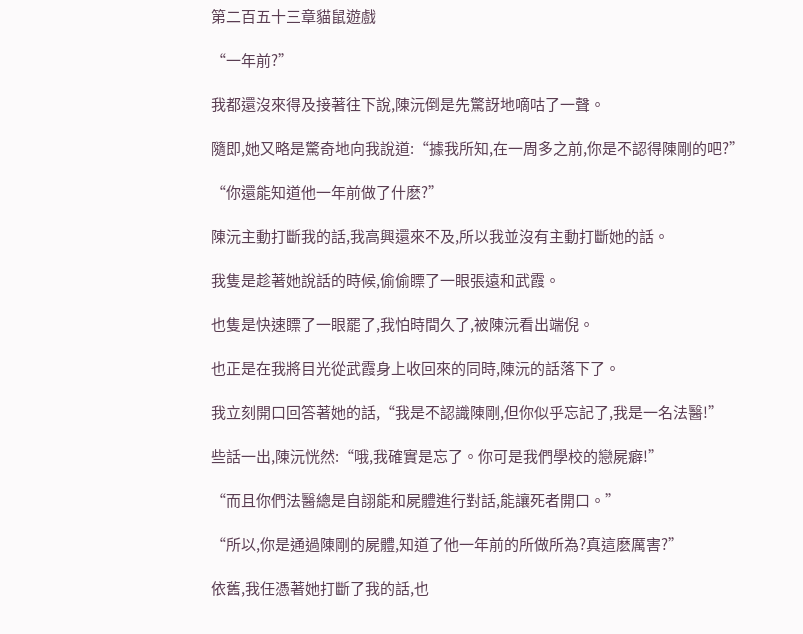第二百五十三章貓鼠遊戲

“一年前?”

我都還沒來得及接著往下說,陳沅倒是先驚訝地嘀咕了一聲。

隨即,她又略是驚奇地向我說道:“據我所知,在一周多之前,你是不認得陳剛的吧?”

“你還能知道他一年前做了什麽?”

陳沅主動打斷我的話,我高興還來不及,所以我並沒有主動打斷她的話。

我隻是趁著她說話的時候,偷偷瞟了一眼張遠和武霞。

也隻是快速瞟了一眼罷了,我怕時間久了,被陳沅看出端倪。

也正是在我將目光從武霞身上收回來的同時,陳沅的話落下了。

我立刻開口回答著她的話,“我是不認識陳剛,但你似乎忘記了,我是一名法醫!”

些話一出,陳沅恍然:“哦,我確實是忘了。你可是我們學校的戀屍癖!”

“而且你們法醫總是自詡能和屍體進行對話,能讓死者開口。”

“所以,你是通過陳剛的屍體,知道了他一年前的所做所為?真這麽厲害?”

依舊,我任憑著她打斷了我的話,也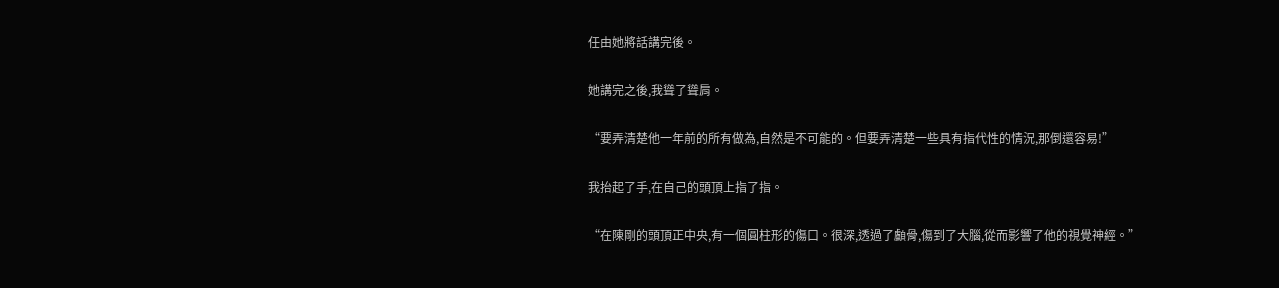任由她將話講完後。

她講完之後,我聳了聳肩。

“要弄清楚他一年前的所有做為,自然是不可能的。但要弄清楚一些具有指代性的情況,那倒還容易!”

我抬起了手,在自己的頭頂上指了指。

“在陳剛的頭頂正中央,有一個圓柱形的傷口。很深,透過了顱骨,傷到了大腦,從而影響了他的視覺神經。”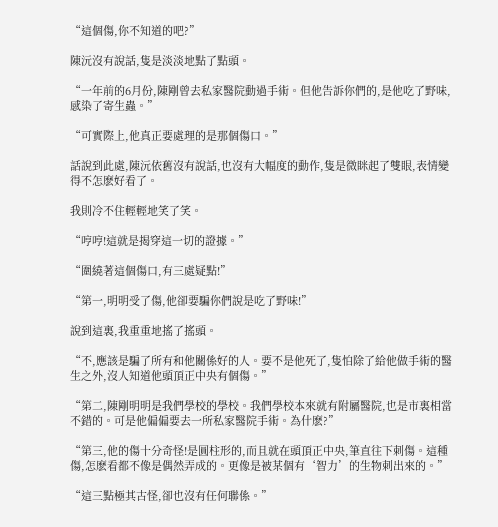“這個傷,你不知道的吧?”

陳沅沒有說話,隻是淡淡地點了點頭。

“一年前的6月份,陳剛曾去私家醫院動過手術。但他告訴你們的,是他吃了野味,感染了寄生蟲。”

“可實際上,他真正要處理的是那個傷口。”

話說到此處,陳沅依舊沒有說話,也沒有大幅度的動作,隻是微眯起了雙眼,表情變得不怎麽好看了。

我則冷不住輕輕地笑了笑。

“哼哼!這就是揭穿這一切的證據。”

“圍繞著這個傷口,有三處疑點!”

“第一,明明受了傷,他卻要騙你們說是吃了野味!”

說到這裏,我重重地搖了搖頭。

“不,應該是騙了所有和他關係好的人。要不是他死了,隻怕除了給他做手術的醫生之外,沒人知道他頭頂正中央有個傷。”

“第二,陳剛明明是我們學校的學校。我們學校本來就有附屬醫院,也是市裏相當不錯的。可是他偏偏要去一所私家醫院手術。為什麽?”

“第三,他的傷十分奇怪!是圓柱形的,而且就在頭頂正中央,筆直往下刺傷。這種傷,怎麽看都不像是偶然弄成的。更像是被某個有‘智力’的生物刺出來的。”

“這三點極其古怪,卻也沒有任何聯係。”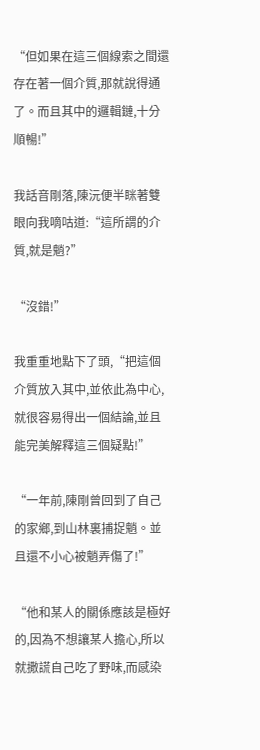“但如果在這三個線索之間還存在著一個介質,那就說得通了。而且其中的邏輯鏈,十分順暢!”

我話音剛落,陳沅便半眯著雙眼向我嘀咕道:“這所謂的介質,就是魈?”

“沒錯!”

我重重地點下了頭,“把這個介質放入其中,並依此為中心,就很容易得出一個結論,並且能完美解釋這三個疑點!”

“一年前,陳剛曾回到了自己的家鄉,到山林裏捕捉魈。並且還不小心被魈弄傷了!”

“他和某人的關係應該是極好的,因為不想讓某人擔心,所以就撒謊自己吃了野味,而感染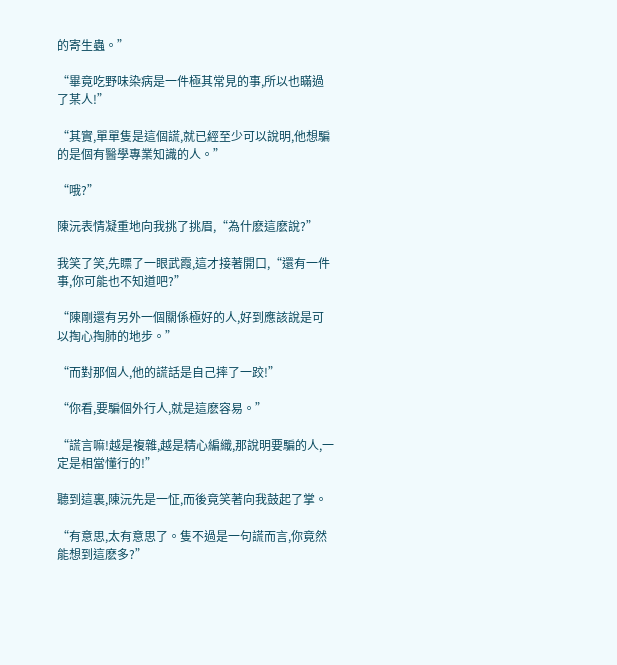的寄生蟲。”

“畢竟吃野味染病是一件極其常見的事,所以也瞞過了某人!”

“其實,單單隻是這個謊,就已經至少可以說明,他想騙的是個有醫學專業知識的人。”

“哦?”

陳沅表情凝重地向我挑了挑眉,“為什麽這麽說?”

我笑了笑,先瞟了一眼武霞,這才接著開口,“還有一件事,你可能也不知道吧?”

“陳剛還有另外一個關係極好的人,好到應該說是可以掏心掏肺的地步。”

“而對那個人,他的謊話是自己摔了一跤!”

“你看,要騙個外行人,就是這麽容易。”

“謊言嘛!越是複雜,越是精心編織,那說明要騙的人,一定是相當懂行的!”

聽到這裏,陳沅先是一怔,而後竟笑著向我鼓起了掌。

“有意思,太有意思了。隻不過是一句謊而言,你竟然能想到這麽多?”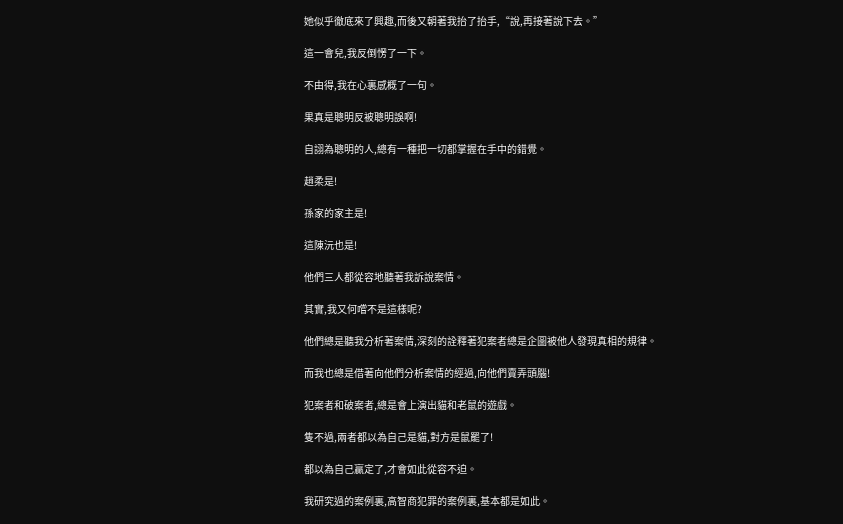她似乎徹底來了興趣,而後又朝著我抬了抬手,“說,再接著說下去。”

這一會兒,我反倒愣了一下。

不由得,我在心裏感概了一句。

果真是聰明反被聰明誤啊!

自詡為聰明的人,總有一種把一切都掌握在手中的錯覺。

趙柔是!

孫家的家主是!

這陳沅也是!

他們三人都從容地聽著我訴說案情。

其實,我又何嚐不是這樣呢?

他們總是聽我分析著案情,深刻的詮釋著犯案者總是企圖被他人發現真相的規律。

而我也總是借著向他們分析案情的經過,向他們賣弄頭腦!

犯案者和破案者,總是會上演出貓和老鼠的遊戲。

隻不過,兩者都以為自己是貓,對方是鼠罷了!

都以為自己贏定了,才會如此從容不迫。

我研究過的案例裏,高智商犯罪的案例裏,基本都是如此。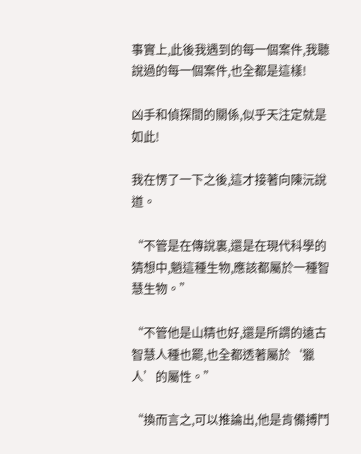事實上,此後我遇到的每一個案件,我聽說過的每一個案件,也全都是這樣!

凶手和偵探間的關係,似乎天注定就是如此!

我在愣了一下之後,這才接著向陳沅說道。

“不管是在傳說裏,還是在現代科學的猜想中,魈這種生物,應該都屬於一種智慧生物。”

“不管他是山精也好,還是所謂的遠古智慧人種也罷,也全都透著屬於‘獵人’的屬性。”

“換而言之,可以推論出,他是肯備搏鬥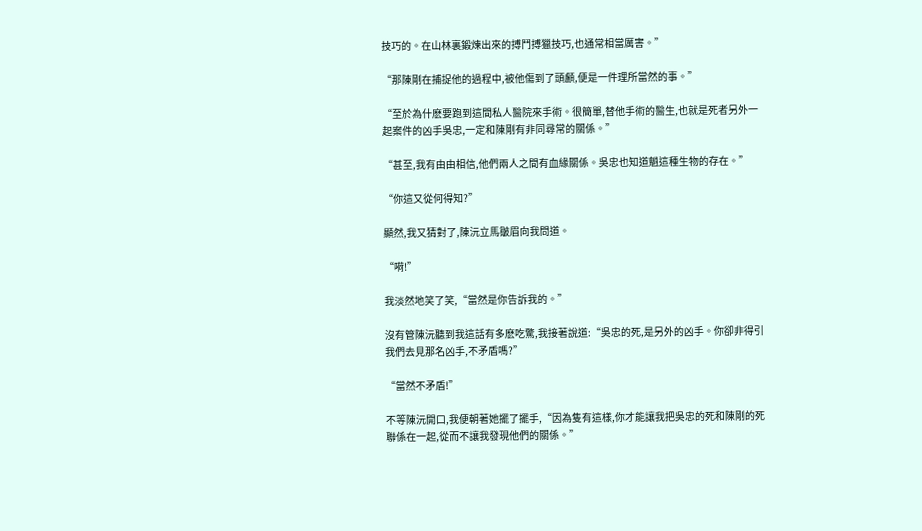技巧的。在山林裏鍛煉出來的搏鬥搏獵技巧,也通常相當厲害。”

“那陳剛在捕捉他的過程中,被他傷到了頭顱,便是一件理所當然的事。”

“至於為什麽要跑到這間私人醫院來手術。很簡單,替他手術的醫生,也就是死者另外一起案件的凶手吳忠,一定和陳剛有非同尋常的關係。”

“甚至,我有由由相信,他們兩人之間有血緣關係。吳忠也知道魈這種生物的存在。”

“你這又從何得知?”

顯然,我又猜對了,陳沅立馬皺眉向我問道。

“嗬!”

我淡然地笑了笑,“當然是你告訴我的。”

沒有管陳沅聽到我這話有多麽吃驚,我接著說道:“吳忠的死,是另外的凶手。你卻非得引我們去見那名凶手,不矛盾嗎?”

“當然不矛盾!”

不等陳沅開口,我便朝著她擺了擺手,“因為隻有這樣,你才能讓我把吳忠的死和陳剛的死聯係在一起,從而不讓我發現他們的關係。”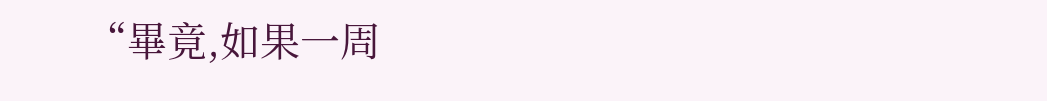“畢竟,如果一周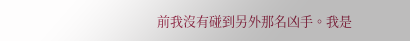前我沒有碰到另外那名凶手。我是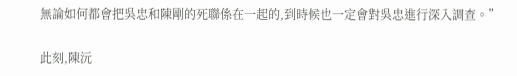無論如何都會把吳忠和陳剛的死聯係在一起的,到時候也一定會對吳忠進行深入調查。”

此刻,陳沅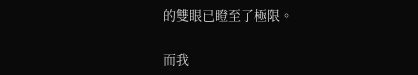的雙眼已瞪至了極限。

而我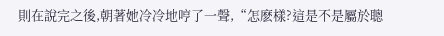則在說完之後,朝著她冷冷地哼了一聲,“怎麽樣?這是不是屬於聰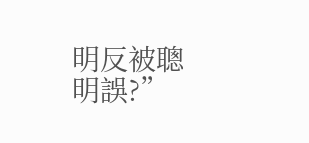明反被聰明誤?”